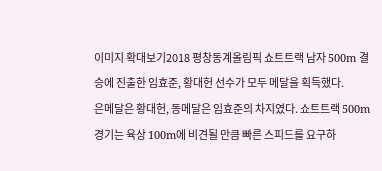이미지 확대보기2018 평창동계올림픽 쇼트트랙 남자 500m 결승에 진출한 임효준, 황대헌 선수가 모두 메달을 획득했다.
은메달은 황대헌, 동메달은 임효준의 차지였다. 쇼트트랙 500m 경기는 육상 100m에 비견될 만큼 빠른 스피드를 요구하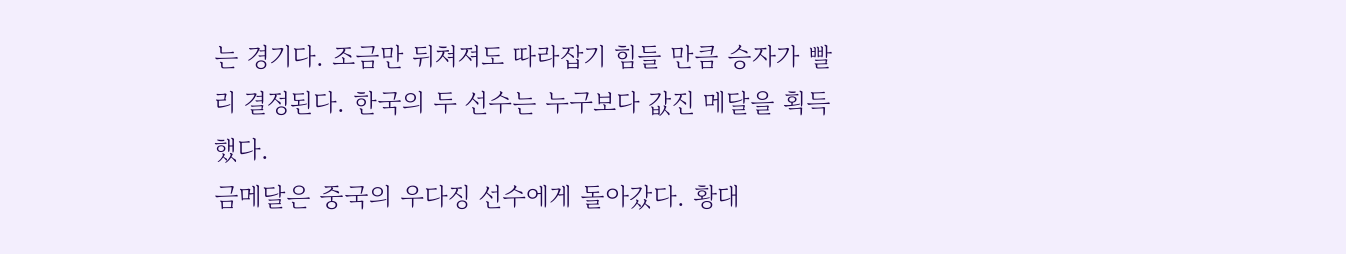는 경기다. 조금만 뒤쳐져도 따라잡기 힘들 만큼 승자가 빨리 결정된다. 한국의 두 선수는 누구보다 값진 메달을 획득했다.
금메달은 중국의 우다징 선수에게 돌아갔다. 황대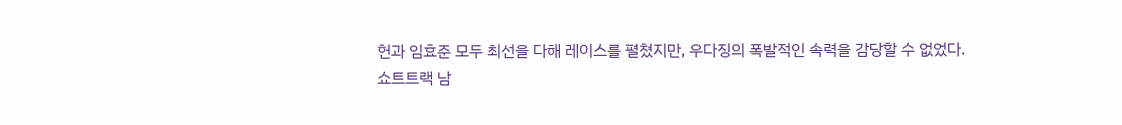헌과 임효준 모두 최선을 다해 레이스를 펼쳤지만, 우다징의 폭발적인 속력을 감당할 수 없었다.
쇼트트랙 남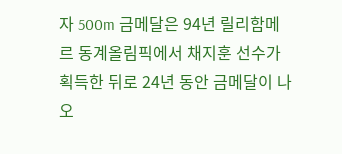자 500m 금메달은 94년 릴리함메르 동계올림픽에서 채지훈 선수가 획득한 뒤로 24년 동안 금메달이 나오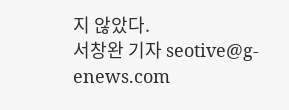지 않았다.
서창완 기자 seotive@g-enews.com